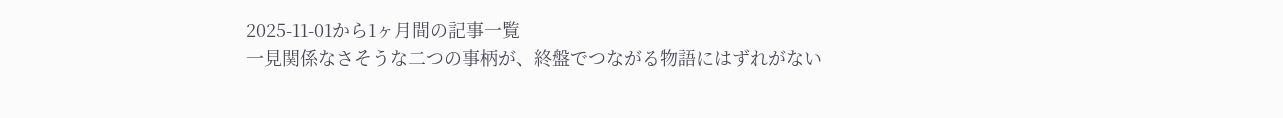2025-11-01から1ヶ月間の記事一覧
一見関係なさそうな二つの事柄が、終盤でつながる物語にはずれがない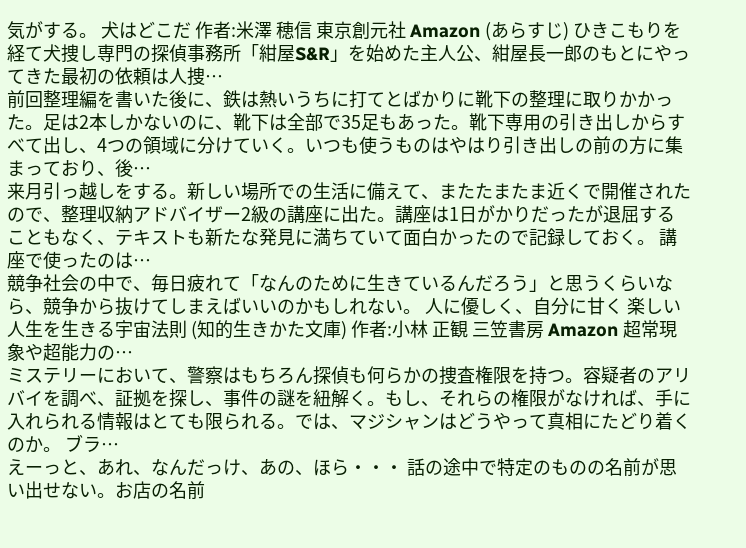気がする。 犬はどこだ 作者:米澤 穂信 東京創元社 Amazon (あらすじ) ひきこもりを経て犬捜し専門の探偵事務所「紺屋S&R」を始めた主人公、紺屋長一郎のもとにやってきた最初の依頼は人捜…
前回整理編を書いた後に、鉄は熱いうちに打てとばかりに靴下の整理に取りかかった。足は2本しかないのに、靴下は全部で35足もあった。靴下専用の引き出しからすべて出し、4つの領域に分けていく。いつも使うものはやはり引き出しの前の方に集まっており、後…
来月引っ越しをする。新しい場所での生活に備えて、またたまたま近くで開催されたので、整理収納アドバイザー2級の講座に出た。講座は1日がかりだったが退屈することもなく、テキストも新たな発見に満ちていて面白かったので記録しておく。 講座で使ったのは…
競争社会の中で、毎日疲れて「なんのために生きているんだろう」と思うくらいなら、競争から抜けてしまえばいいのかもしれない。 人に優しく、自分に甘く 楽しい人生を生きる宇宙法則 (知的生きかた文庫) 作者:小林 正観 三笠書房 Amazon 超常現象や超能力の…
ミステリーにおいて、警察はもちろん探偵も何らかの捜査権限を持つ。容疑者のアリバイを調べ、証拠を探し、事件の謎を紐解く。もし、それらの権限がなければ、手に入れられる情報はとても限られる。では、マジシャンはどうやって真相にたどり着くのか。 ブラ…
えーっと、あれ、なんだっけ、あの、ほら・・・ 話の途中で特定のものの名前が思い出せない。お店の名前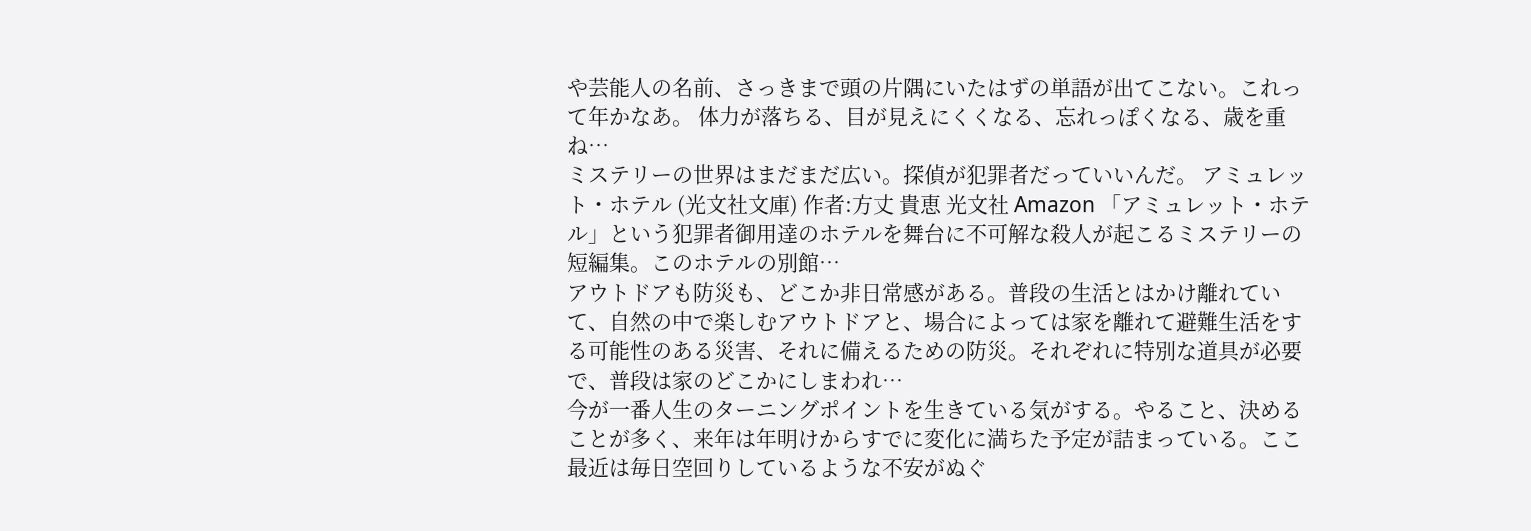や芸能人の名前、さっきまで頭の片隅にいたはずの単語が出てこない。これって年かなあ。 体力が落ちる、目が見えにくくなる、忘れっぽくなる、歳を重ね…
ミステリーの世界はまだまだ広い。探偵が犯罪者だっていいんだ。 アミュレット・ホテル (光文社文庫) 作者:方丈 貴恵 光文社 Amazon 「アミュレット・ホテル」という犯罪者御用達のホテルを舞台に不可解な殺人が起こるミステリーの短編集。このホテルの別館…
アウトドアも防災も、どこか非日常感がある。普段の生活とはかけ離れていて、自然の中で楽しむアウトドアと、場合によっては家を離れて避難生活をする可能性のある災害、それに備えるための防災。それぞれに特別な道具が必要で、普段は家のどこかにしまわれ…
今が一番人生のターニングポイントを生きている気がする。やること、決めることが多く、来年は年明けからすでに変化に満ちた予定が詰まっている。ここ最近は毎日空回りしているような不安がぬぐ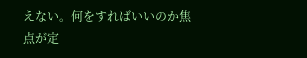えない。何をすればいいのか焦点が定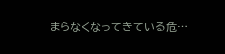まらなくなってきている危…